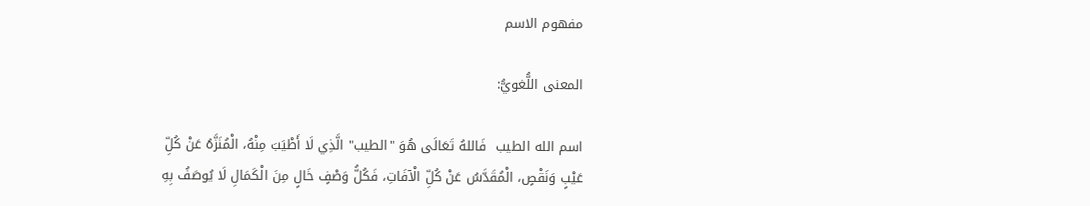مفهوم الاسم

المعنى اللُّغويُّ:

اسم الله الطيب  فَاللهُ تَعَالَى هُوَ "الطيب" الَّذِي لَا أَطْيَبَ مِنْهُ، الْمُنَزَّهُ عَنْ كُلِّ عَيْبٍ وَنَقْصٍ، الْمُقَدَّسُ عَنْ كُلِّ الْآفَاتِ، فَكُلُّ وَصْفٍ خَالٍ مِنَ الْكَمَالِ لَا يُوصَفُ بِهِ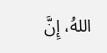اللهُ، إِنَّ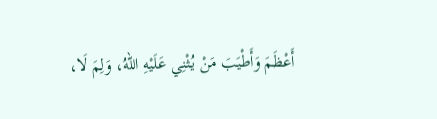أَعْظَمَ وَأَطْيَبَ مَنْ يُثْنِي عَلَيْهِ اللهُ، وَلِمَ لَا،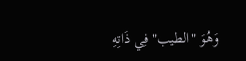وَهُوَ "الطيب" فِي ذَاتِهِ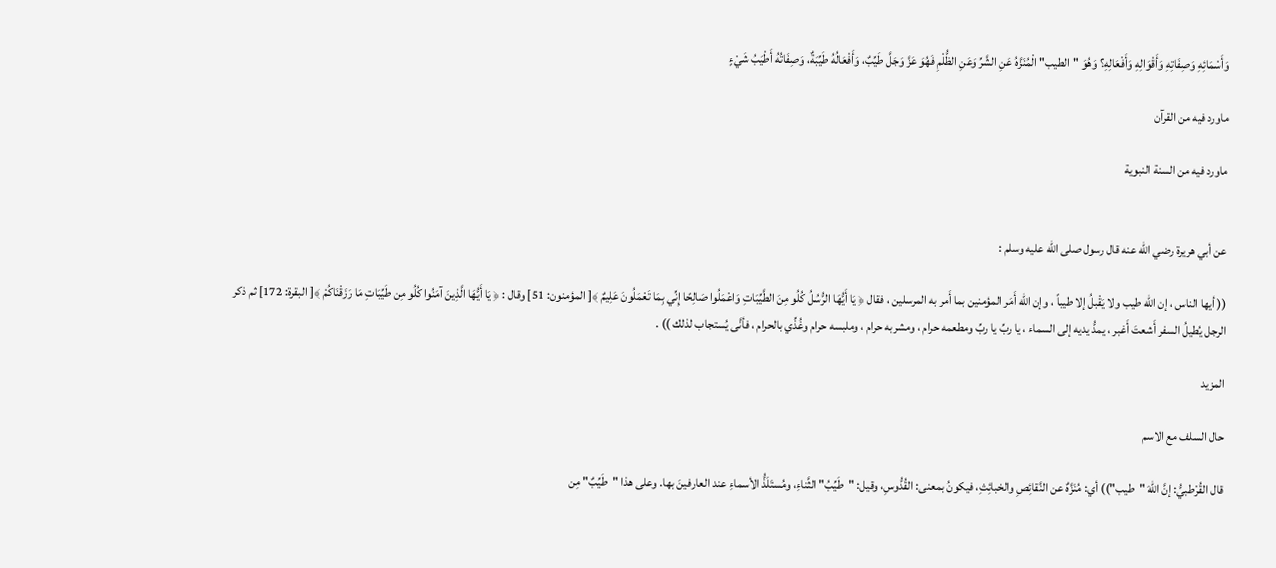وَأَسْمَائِهِ وَصِفَاتِهِ وَأَقْوَالِهِ وَأَفْعَالِهِ؟ وَهُوَ "الطيب" الْمُنَزَّهُ عَنِ الشَّرِّ وَعَنِ الظُّلْمِ فَهُوَ عَزَّ وَجَلَّ طَيِّبٌ، وَأَفْعَالُهُ طَيِّبَةٌ، وَصِفَاتُهُ أَطْيَبُ شَيْءٍ

ماورد فيه من القرآن

ماورد فيه من السنة النبوية


عن أبي هريرة رضي الله عنه قال رسول صلى الله عليه وسلم :

(( أيها الناس ، إن الله طيب ولا يَقْبلُ إلا طيباً ، وإن الله أَمَر المؤمنين بما أَمر به المرسلين ، فقال ﴿ يَا أَيُّهَا الرُّسُلُ كُلُو مِنَ الطَّيِّبَاتِ وَاعْمَلُوا صَالِحًا إِنِّي بِمَا تَعْمَلُونَ عَلِيمٌ ﴾[ المؤمنون: 51] وقال : ﴿ يَا أَيُّهَا الَّذِينَ آمَنُوا كُلُو مِن طَيِّبَاتِ مَا رَزَقْنَاكُمْ ﴾[ البقرة: 172] ثم ذكر الرجل يُطيلُ السفر أَشعتَ أَغبر ، يمدُّ يديه إلى السماء ، يا ربِّ يا ربِّ ومطعمه حرام ، ومشربه حرام ، وملبسه حرام وغُذِّي بالحرام ، فأنَّى يُستجاب لذلك )) .

المزيد

حال السلف مع الاسم

قال القُرْطبيُّ: إنَّ اللهَ "طيب")) أي: مُنَزَّهٌ عن النَّقائِصِ والخبائِثِ، فيكونُ بمعنى: القُدُّوسِ، وقيل: "طَيِّبُ" الثَّناءِ، ومُستَلَذُّ الأسماءِ عند العارفينَ بها. وعلى هذا "طَيِّبٌ" مِن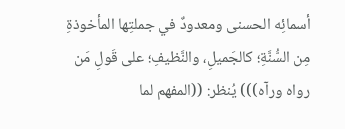أسمائِه الحسنى ومعدودٌ في جملتِها المأخوذةِ مِن السُّنَّةِ؛ كالجَميلِ، والنَّظيفِ؛ على قَولِ مَن رواه ورآه))) يُنظر: ((المفهم لما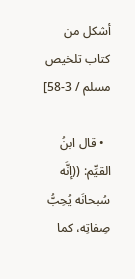أشكل من كتاب تلخيص مسلم / 3-58]

  • قال ابنُ القيِّم: ((إنَّه سُبحانَه يُحِبُّ صِفاتِه، كما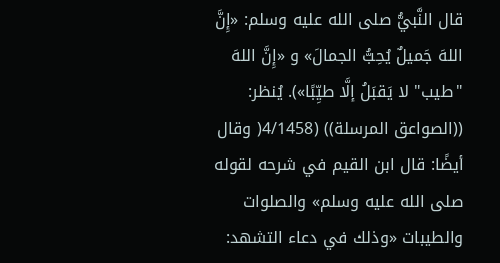قال النَّبيُّ صلى الله عليه وسلم: «إِنَّ اللهَ جَميلٌ يُحِبُّ الجمالَ» و «إِنَّ اللهَ "طيب" لا يَقبَلُ إلَّا طيِّبًا»). يُنظر: ((الصواعق المرسلة)) (4/1458( وقال أيضًا: قال ابن القيم في شرحه لقوله صلى الله عليه وسلم» والصلوات والطيبات «وذلك في دعاء التشهد: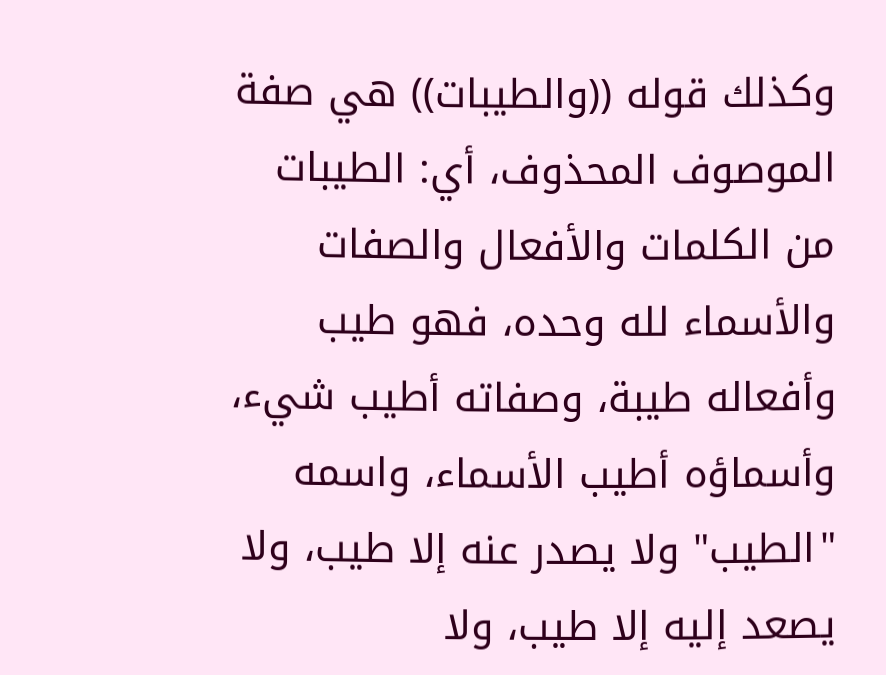وكذلك قوله ((والطيبات)) هي صفة الموصوف المحذوف، أي: الطيبات من الكلمات والأفعال والصفات والأسماء لله وحده، فهو طيب وأفعاله طيبة، وصفاته أطيب شيء، وأسماؤه أطيب الأسماء، واسمه "الطيب" ولا يصدر عنه إلا طيب، ولا يصعد إليه إلا طيب، ولا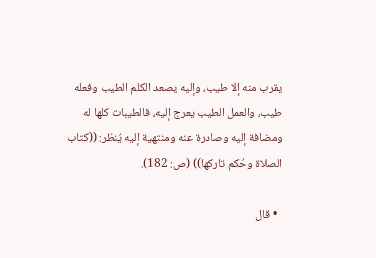يقرب منه إلا طيب، وإليه يصعد الكلم الطيب وفعله طيب، والعمل الطيب يعرج إليه، فالطيبات كلها له ومضافة إليه وصادرة عنه ومنتهية إليه يُنظر: ((كتاب الصلاة وحُكم تاركها)) (ص: 182).

  • قال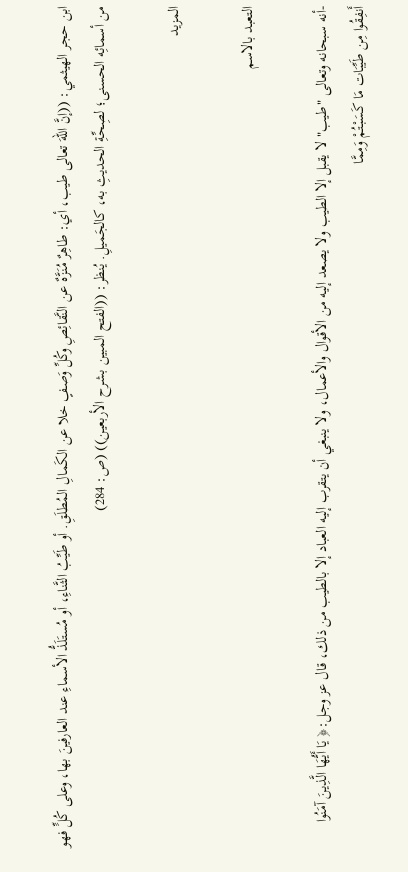ابن حجر الهيثمي: ((إنَّ اللهَ تعالى طيب، أي: طاهِرٌ مُنَزَّهٌ عن النَّقائِصِ وكُلِّ وَصفٍ خلا عن الكَمالِ المُطلَقِ. أو طَيِّبُ الثَّناءِ، أو مُستَلَذُّ الأسماءِ عند العارفينَ بها، وعلى كُلٍّ فهو من أسمائِه الحسنى؛ لصِحِّةِ الحديثِ به، كالجَميلِ. يُنظر: ((الفتح المبين بشرح الأربعين)) (ص: 284)

المزيد

التعبد بالاسم

-أنه سبحانه وتعالى "طيب" لا يقبل إلا الطيب ولا يصعد إليه من الأقوال والأعمال، ولا ينبغي أن يتقرب إليه العباد إلا بالطيب من ذلك، قال عز وجل:﴿ يَا أَيُّهَا الَّذِينَ آمَنُوا أَنفِقُوا مِن طَيِّبَات مَا كَسَبْتُمْ وَمِمَّا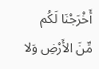أَخْرَجْنَا لَكُم مِّنَ الأَرْضِ وَلا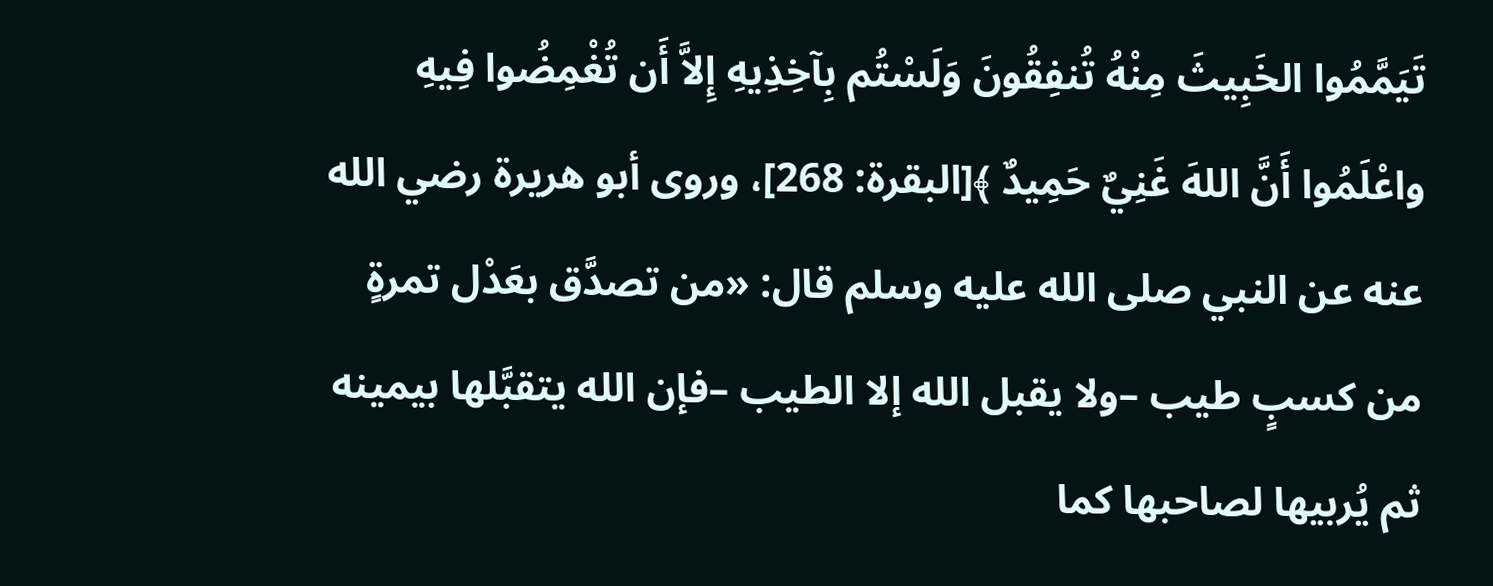تَيَمَّمُوا الخَبِيثَ مِنْهُ تُنفِقُونَ وَلَسْتُم بِآخِذِيهِ إِلاَّ أَن تُغْمِضُوا فِيهِ واعْلَمُوا أَنَّ اللهَ غَنِيٌ حَمِيدٌ ﴾[البقرة: 268]، وروى أبو هريرة رضي الله عنه عن النبي صلى الله عليه وسلم قال: «من تصدَّق بعَدْل تمرةٍ من كسبٍ طيب –ولا يقبل الله إلا الطيب –فإن الله يتقبَّلها بيمينه ثم يُربيها لصاحبها كما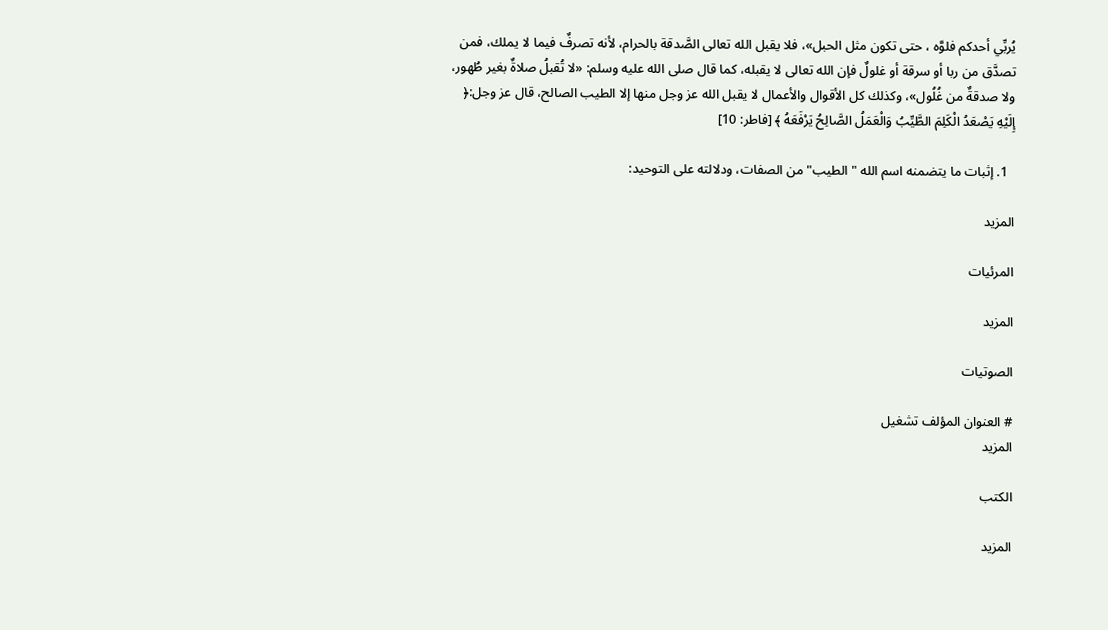يُربِّي أحدكم فلوَّه ، حتى تكون مثل الحبل»، فلا يقبل الله تعالى الصَّدقة بالحرام، لأنه تصرفٌ فيما لا يملك، فمن تصدَّق من ربا أو سرقة أو غلولٌ فإن الله تعالى لا يقبله، كما قال صلى الله عليه وسلم: «لا تُقبلُ صلاةٌ بغير طُهور، ولا صدقةٌ من غُلُول»، وكذلك كل الأقوال والأعمال لا يقبل الله عز وجل منها إلا الطيب الصالح، قال عز وجل:﴿ إِلَيْهِ يَصْعَدُ الْكَلِمَ الطَّيِّبُ وَالْعَمَلُ الصَّالِحُ يَرْفَعَهُ ﴾ [فاطر: 10]

  1. إثبات ما يتضمنه اسم الله "الطيب" من الصفات، ودلالته على التوحيد:

المزيد

المرئيات

المزيد

الصوتيات

# العنوان المؤلف تشغيل
المزيد

الكتب

المزيد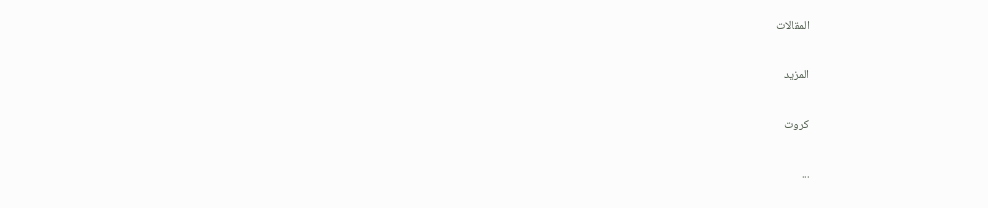المقالات

المزيد

كروت

...